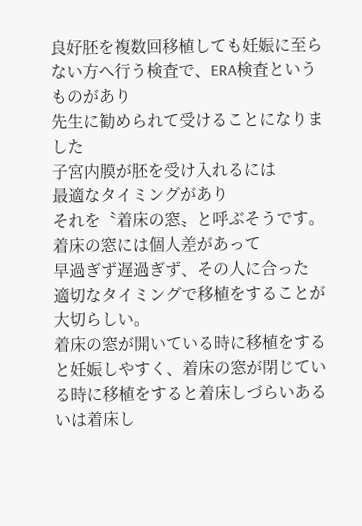良好胚を複数回移植しても妊娠に至らない方へ行う検査で、ERA検査というものがあり
先生に勧められて受けることになりました
子宮内膜が胚を受け入れるには
最適なタイミングがあり
それを〝着床の窓〟と呼ぶそうです。
着床の窓には個人差があって
早過ぎず遅過ぎず、その人に合った
適切なタイミングで移植をすることが
大切らしい。
着床の窓が開いている時に移植をすると妊娠しやすく、着床の窓が閉じている時に移植をすると着床しづらいあるいは着床し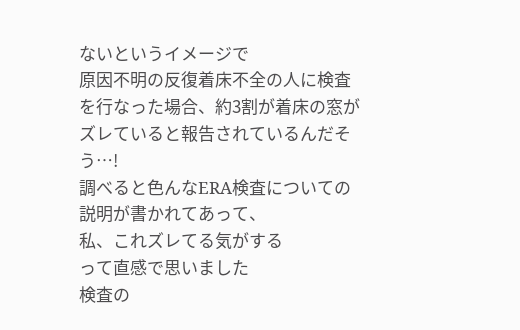ないというイメージで
原因不明の反復着床不全の人に検査を行なった場合、約3割が着床の窓がズレていると報告されているんだそう…!
調べると色んなERA検査についての説明が書かれてあって、
私、これズレてる気がする
って直感で思いました
検査の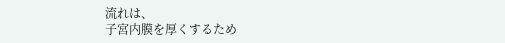流れは、
子宮内膜を厚くするため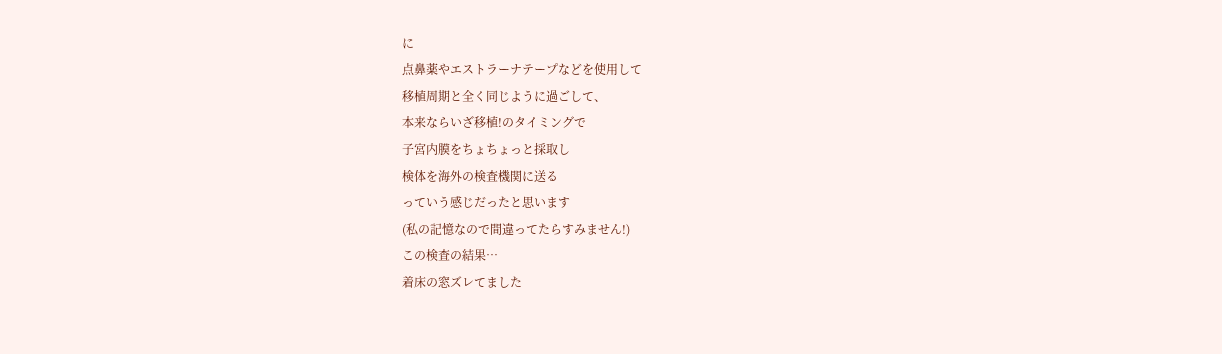に
点鼻薬やエストラーナテープなどを使用して
移植周期と全く同じように過ごして、
本来ならいざ移植!のタイミングで
子宮内膜をちょちょっと採取し
検体を海外の検査機関に送る
っていう感じだったと思います
(私の記憶なので間違ってたらすみません!)
この検査の結果…
着床の窓ズレてました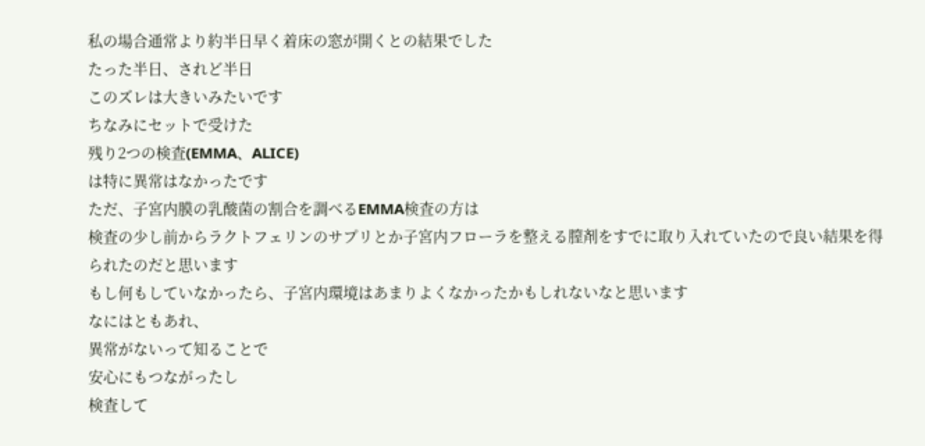私の場合通常より約半日早く着床の窓が開くとの結果でした
たった半日、されど半日
このズレは大きいみたいです
ちなみにセットで受けた
残り2つの検査(EMMA、ALICE)
は特に異常はなかったです
ただ、子宮内膜の乳酸菌の割合を調べるEMMA検査の方は
検査の少し前からラクトフェリンのサプリとか子宮内フローラを整える膣剤をすでに取り入れていたので良い結果を得られたのだと思います
もし何もしていなかったら、子宮内環境はあまりよくなかったかもしれないなと思います
なにはともあれ、
異常がないって知ることで
安心にもつながったし
検査して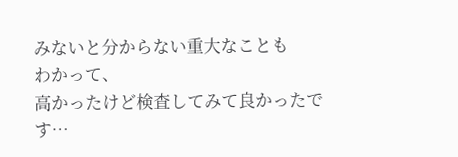みないと分からない重大なことも
わかって、
高かったけど検査してみて良かったです…